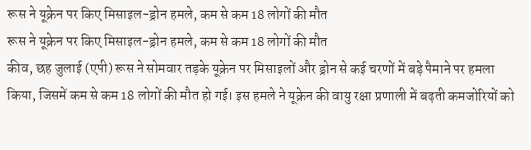रूस ने यूक्रेन पर किए मिसाइल-ड्रोन हमले, कम से कम 18 लोगों की मौत
रूस ने यूक्रेन पर किए मिसाइल-ड्रोन हमले, कम से कम 18 लोगों की मौत
कीव, छह जुलाई (एपी) रूस ने सोमवार तड़के यूक्रेन पर मिसाइलों और ड्रोन से कई चरणों में बड़े पैमाने पर हमला किया, जिसमें कम से कम 18 लोगों की मौत हो गई। इस हमले ने यूक्रेन की वायु रक्षा प्रणाली में बढ़ती कमजोरियों को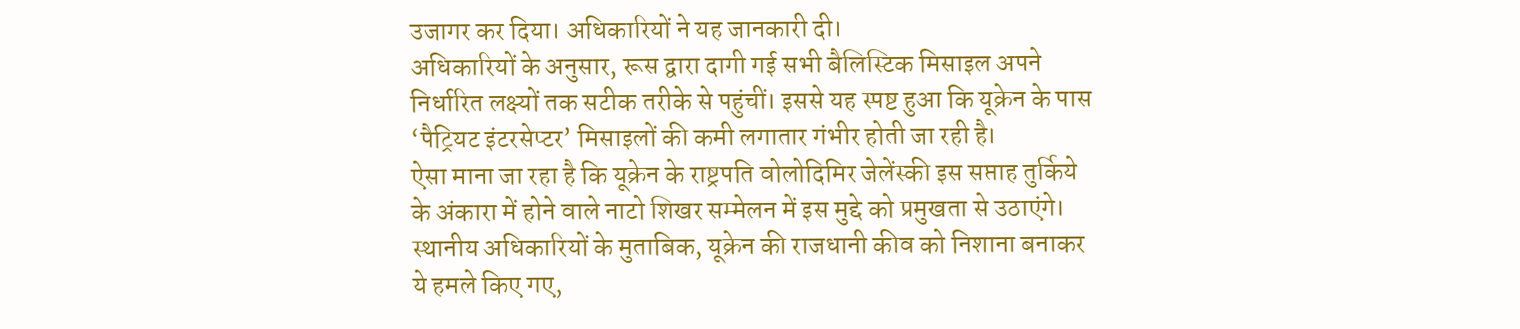उजागर कर दिया। अधिकारियों ने यह जानकारी दी।
अधिकारियों के अनुसार, रूस द्वारा दागी गई सभी बैलिस्टिक मिसाइल अपने निर्धारित लक्ष्यों तक सटीक तरीके से पहुंचीं। इससे यह स्पष्ट हुआ कि यूक्रेन के पास ‘पैट्रियट इंटरसेप्टर’ मिसाइलों की कमी लगातार गंभीर होती जा रही है।
ऐसा माना जा रहा है कि यूक्रेन के राष्ट्रपति वोलोदिमिर जेलेंस्की इस सप्ताह तुर्किये के अंकारा में होने वाले नाटो शिखर सम्मेलन में इस मुद्दे को प्रमुखता से उठाएंगे।
स्थानीय अधिकारियों के मुताबिक, यूक्रेन की राजधानी कीव को निशाना बनाकर ये हमले किए गए,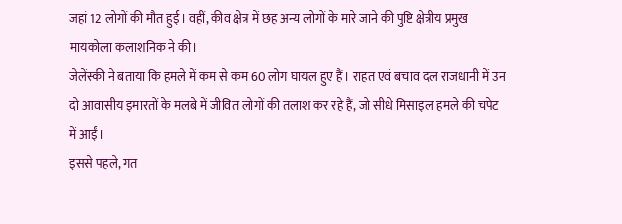जहां 12 लोगों की मौत हुई। वहीं, कीव क्षेत्र में छह अन्य लोगों के मारे जाने की पुष्टि क्षेत्रीय प्रमुख मायकोला कलाशनिक ने की।
जेलेंस्की ने बताया कि हमले में कम से कम 60 लोग घायल हुए हैं। राहत एवं बचाव दल राजधानी में उन दो आवासीय इमारतों के मलबे में जीवित लोगों की तलाश कर रहे हैं, जो सीधे मिसाइल हमले की चपेट में आईं।
इससे पहले, गत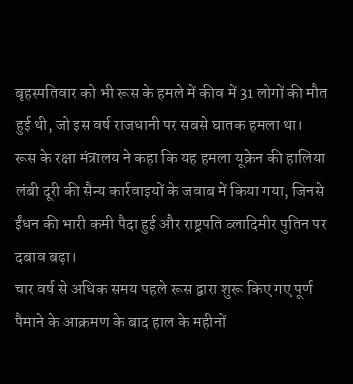बृहस्पतिवार को भी रूस के हमले में कीव में 31 लोगों की मौत हुई थी, जो इस वर्ष राजधानी पर सबसे घातक हमला था।
रूस के रक्षा मंत्रालय ने कहा कि यह हमला यूक्रेन की हालिया लंबी दूरी की सैन्य कार्रवाइयों के जवाब में किया गया, जिनसे ईंधन की भारी कमी पैदा हुई और राष्ट्रपति व्लादिमीर पुतिन पर दबाव बढ़ा।
चार वर्ष से अधिक समय पहले रूस द्वारा शुरू किए गए पूर्ण पैमाने के आक्रमण के बाद हाल के महीनों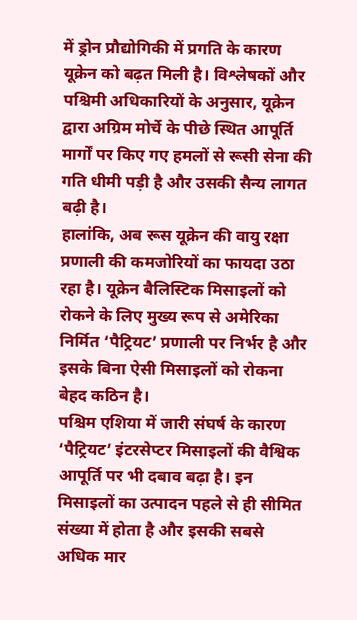में ड्रोन प्रौद्योगिकी में प्रगति के कारण यूक्रेन को बढ़त मिली है। विश्लेषकों और पश्चिमी अधिकारियों के अनुसार, यूक्रेन द्वारा अग्रिम मोर्चे के पीछे स्थित आपूर्ति मार्गों पर किए गए हमलों से रूसी सेना की गति धीमी पड़ी है और उसकी सैन्य लागत बढ़ी है।
हालांकि, अब रूस यूक्रेन की वायु रक्षा प्रणाली की कमजोरियों का फायदा उठा रहा है। यूक्रेन बैलिस्टिक मिसाइलों को रोकने के लिए मुख्य रूप से अमेरिका निर्मित ‘पैट्रियट’ प्रणाली पर निर्भर है और इसके बिना ऐसी मिसाइलों को रोकना बेहद कठिन है।
पश्चिम एशिया में जारी संघर्ष के कारण ‘पैट्रियट’ इंटरसेप्टर मिसाइलों की वैश्विक आपूर्ति पर भी दबाव बढ़ा है। इन मिसाइलों का उत्पादन पहले से ही सीमित संख्या में होता है और इसकी सबसे अधिक मार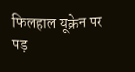फिलहाल यूक्रेन पर पड़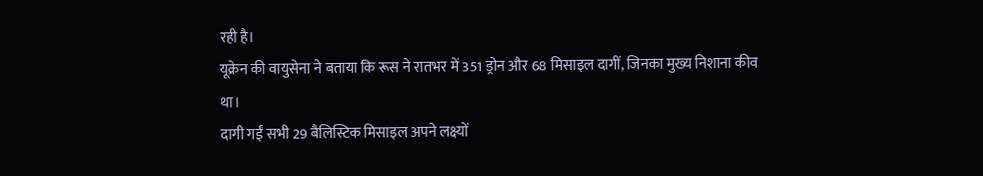रही है।
यूक्रेन की वायुसेना ने बताया कि रूस ने रातभर में 351 ड्रोन और 68 मिसाइल दागीं, जिनका मुख्य निशाना कीव था।
दागी गईं सभी 29 बैलिस्टिक मिसाइल अपने लक्ष्यों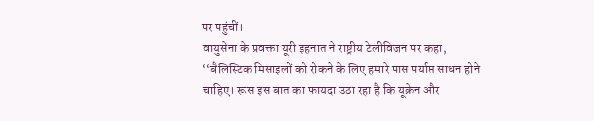पर पहुंचीं।
वायुसेना के प्रवक्ता यूरी इहनात ने राष्ट्रीय टेलीविजन पर कहा, ‘‘बैलिस्टिक मिसाइलों को रोकने के लिए हमारे पास पर्याप्त साधन होने चाहिए। रूस इस बात का फायदा उठा रहा है कि यूक्रेन और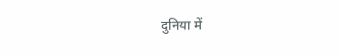दुनिया में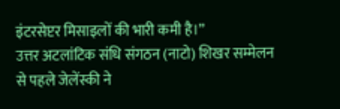इंटरसेप्टर मिसाइलों की भारी कमी है।’’
उत्तर अटलांटिक संधि संगठन (नाटो) शिखर सम्मेलन से पहले जेलेंस्की ने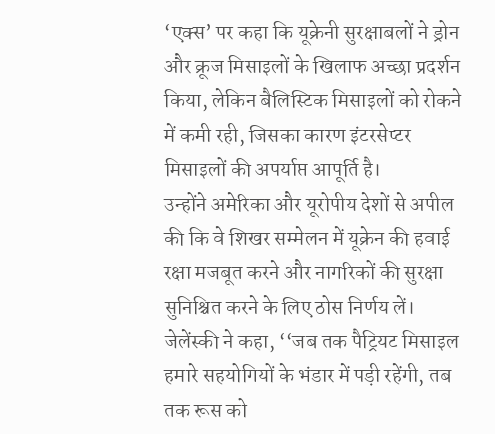‘एक्स’ पर कहा कि यूक्रेनी सुरक्षाबलों ने ड्रोन और क्रूज मिसाइलों के खिलाफ अच्छा प्रदर्शन किया, लेकिन बैलिस्टिक मिसाइलों को रोकने में कमी रही, जिसका कारण इंटरसेप्टर मिसाइलों की अपर्याप्त आपूर्ति है।
उन्होंने अमेरिका और यूरोपीय देशों से अपील की कि वे शिखर सम्मेलन में यूक्रेन की हवाई रक्षा मजबूत करने और नागरिकों की सुरक्षा सुनिश्चित करने के लिए ठोस निर्णय लें।
जेलेंस्की ने कहा, ‘‘जब तक पैट्रियट मिसाइल हमारे सहयोगियों के भंडार में पड़ी रहेंगी, तब तक रूस को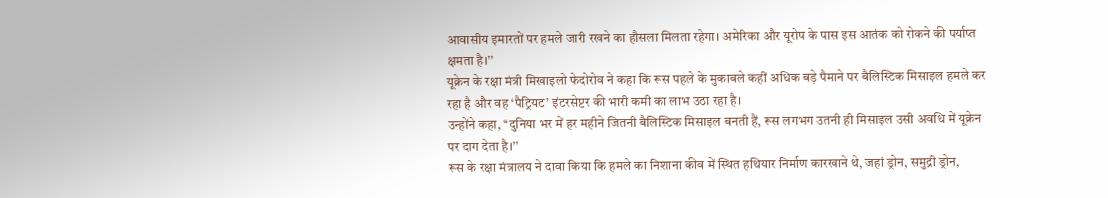आवासीय इमारतों पर हमले जारी रखने का हौसला मिलता रहेगा। अमेरिका और यूरोप के पास इस आतंक को रोकने की पर्याप्त क्षमता है।’’
यूक्रेन के रक्षा मंत्री मिखाइलो फेदोरोव ने कहा कि रूस पहले के मुकाबले कहीं अधिक बड़े पैमाने पर बैलिस्टिक मिसाइल हमले कर रहा है और वह ‘पैट्रियट’ इंटरसेप्टर की भारी कमी का लाभ उठा रहा है।
उन्होंने कहा, ‘‘दुनिया भर में हर महीने जितनी बैलिस्टिक मिसाइल बनती हैं, रूस लगभग उतनी ही मिसाइल उसी अवधि में यूक्रेन पर दाग देता है।’’
रूस के रक्षा मंत्रालय ने दावा किया कि हमले का निशाना कीव में स्थित हथियार निर्माण कारखाने थे, जहां ड्रोन, समुद्री ड्रोन,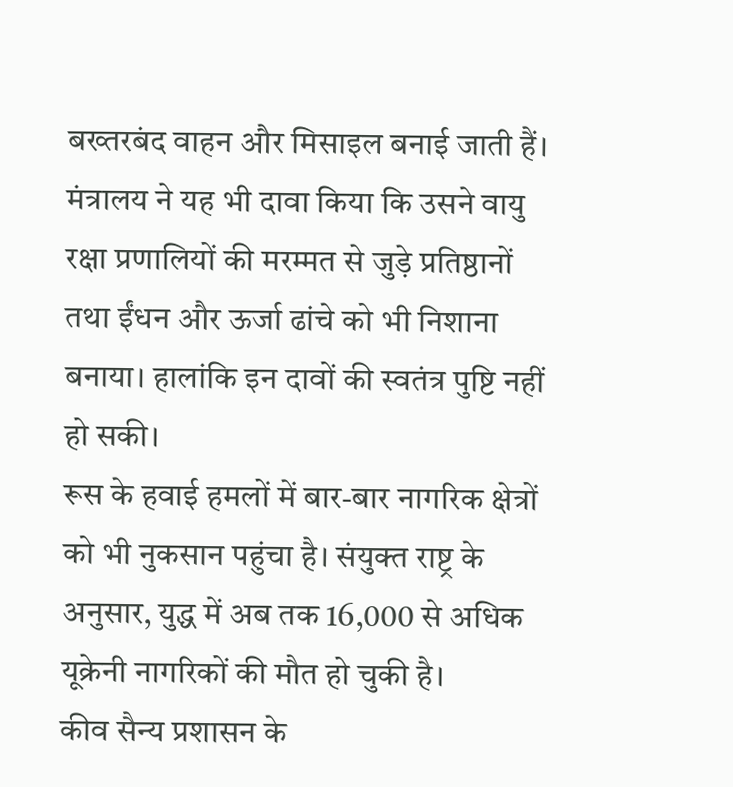बख्तरबंद वाहन और मिसाइल बनाई जाती हैं। मंत्रालय ने यह भी दावा किया कि उसने वायु रक्षा प्रणालियों की मरम्मत से जुड़े प्रतिष्ठानों तथा ईंधन और ऊर्जा ढांचे को भी निशाना बनाया। हालांकि इन दावों की स्वतंत्र पुष्टि नहीं हो सकी।
रूस के हवाई हमलों में बार-बार नागरिक क्षेत्रों को भी नुकसान पहुंचा है। संयुक्त राष्ट्र के अनुसार, युद्ध में अब तक 16,000 से अधिक यूक्रेनी नागरिकों की मौत हो चुकी है।
कीव सैन्य प्रशासन के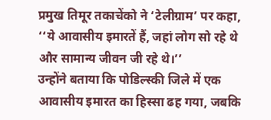प्रमुख तिमूर तकाचेंको ने ‘टेलीग्राम’ पर कहा, ‘‘ये आवासीय इमारतें हैं, जहां लोग सो रहे थे और सामान्य जीवन जी रहे थे।’’
उन्होंने बताया कि पोडिल्स्की जिले में एक आवासीय इमारत का हिस्सा ढह गया, जबकि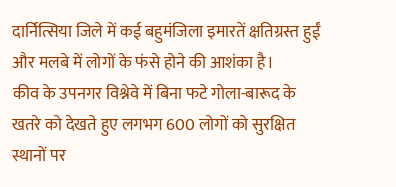दार्नित्सिया जिले में कई बहुमंजिला इमारतें क्षतिग्रस्त हुईं और मलबे में लोगों के फंसे होने की आशंका है।
कीव के उपनगर विश्नेवे में बिना फटे गोला-बारूद के खतरे को देखते हुए लगभग 600 लोगों को सुरक्षित स्थानों पर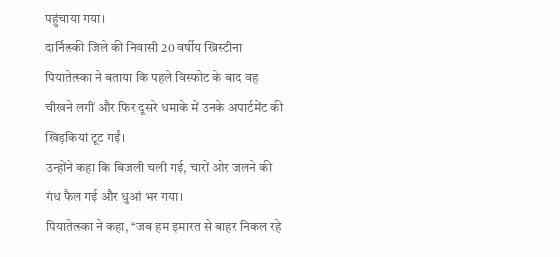पहुंचाया गया।
दार्नित्स्की जिले की निवासी 20 वर्षीय ख्रिस्टीना पियातेत्स्का ने बताया कि पहले विस्फोट के बाद वह चीखने लगीं और फिर दूसरे धमाके में उनके अपार्टमेंट की खिड़कियां टूट गईं।
उन्होंने कहा कि बिजली चली गई, चारों ओर जलने की गंध फैल गई और धुआं भर गया।
पियातेत्स्का ने कहा, ‘‘जब हम इमारत से बाहर निकल रहे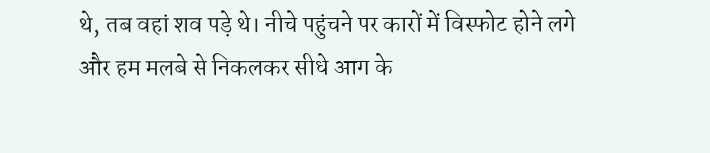थे, तब वहां शव पड़े थे। नीचे पहुंचने पर कारों में विस्फोट होने लगे और हम मलबे से निकलकर सीधे आग के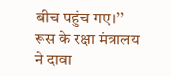बीच पहुंच गए।’’
रूस के रक्षा मंत्रालय ने दावा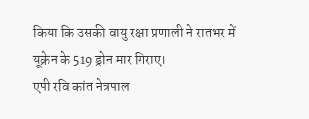किया कि उसकी वायु रक्षा प्रणाली ने रातभर में यूक्रेन के 519 ड्रोन मार गिराए।
एपी रवि कांत नेत्रपाल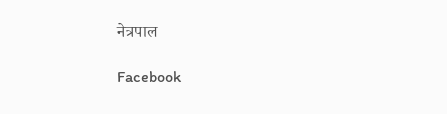नेत्रपाल

Facebook